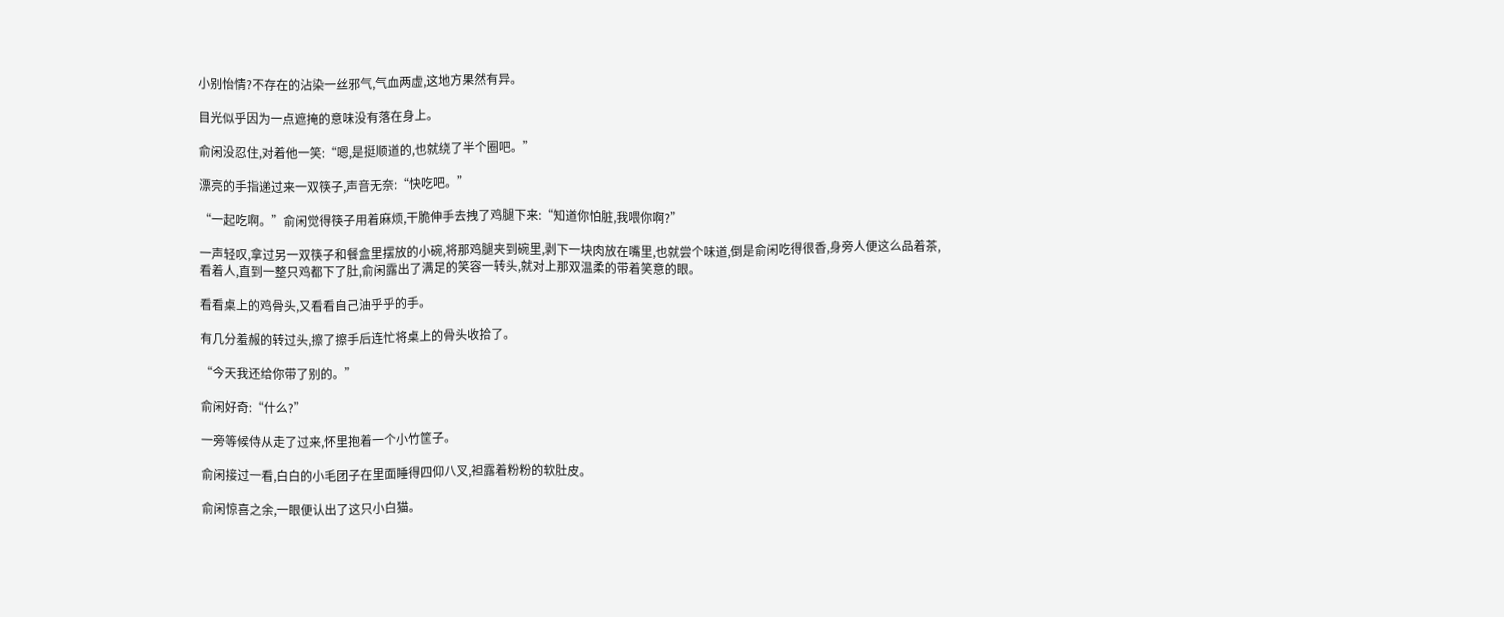小别怡情?不存在的沾染一丝邪气,气血两虚,这地方果然有异。

目光似乎因为一点遮掩的意味没有落在身上。

俞闲没忍住,对着他一笑:“嗯,是挺顺道的,也就绕了半个圈吧。”

漂亮的手指递过来一双筷子,声音无奈:“快吃吧。”

“一起吃啊。”俞闲觉得筷子用着麻烦,干脆伸手去拽了鸡腿下来:“知道你怕脏,我喂你啊?”

一声轻叹,拿过另一双筷子和餐盒里摆放的小碗,将那鸡腿夹到碗里,剥下一块肉放在嘴里,也就尝个味道,倒是俞闲吃得很香,身旁人便这么品着茶,看着人,直到一整只鸡都下了肚,俞闲露出了满足的笑容一转头,就对上那双温柔的带着笑意的眼。

看看桌上的鸡骨头,又看看自己油乎乎的手。

有几分羞赧的转过头,擦了擦手后连忙将桌上的骨头收拾了。

“今天我还给你带了别的。”

俞闲好奇:“什么?”

一旁等候侍从走了过来,怀里抱着一个小竹筐子。

俞闲接过一看,白白的小毛团子在里面睡得四仰八叉,袒露着粉粉的软肚皮。

俞闲惊喜之余,一眼便认出了这只小白猫。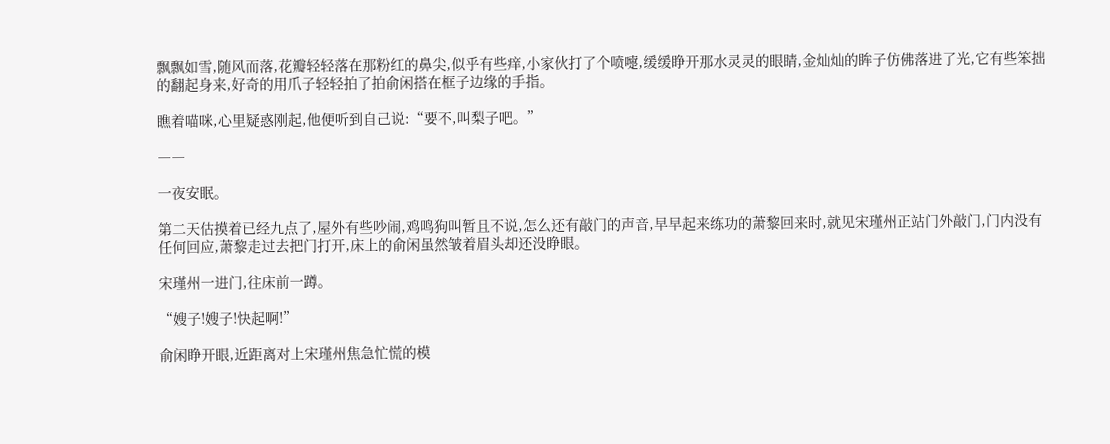飘飘如雪,随风而落,花瓣轻轻落在那粉红的鼻尖,似乎有些痒,小家伙打了个喷嚏,缓缓睁开那水灵灵的眼睛,金灿灿的眸子仿佛落进了光,它有些笨拙的翻起身来,好奇的用爪子轻轻拍了拍俞闲搭在框子边缘的手指。

瞧着喵咪,心里疑惑刚起,他便听到自己说:“要不,叫梨子吧。”

――

一夜安眠。

第二天估摸着已经九点了,屋外有些吵闹,鸡鸣狗叫暂且不说,怎么还有敲门的声音,早早起来练功的萧黎回来时,就见宋瑾州正站门外敲门,门内没有任何回应,萧黎走过去把门打开,床上的俞闲虽然皱着眉头却还没睁眼。

宋瑾州一进门,往床前一蹲。

“嫂子!嫂子!快起啊!”

俞闲睁开眼,近距离对上宋瑾州焦急忙慌的模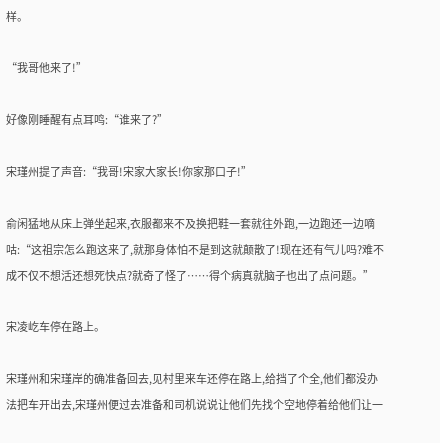样。

“我哥他来了!”

好像刚睡醒有点耳鸣:“谁来了?”

宋瑾州提了声音:“我哥!宋家大家长!你家那口子!”

俞闲猛地从床上弹坐起来,衣服都来不及换把鞋一套就往外跑,一边跑还一边嘀咕:“这祖宗怎么跑这来了,就那身体怕不是到这就颠散了!现在还有气儿吗?难不成不仅不想活还想死快点?就奇了怪了……得个病真就脑子也出了点问题。”

宋凌屹车停在路上。

宋瑾州和宋瑾岸的确准备回去,见村里来车还停在路上,给挡了个全,他们都没办法把车开出去,宋瑾州便过去准备和司机说说让他们先找个空地停着给他们让一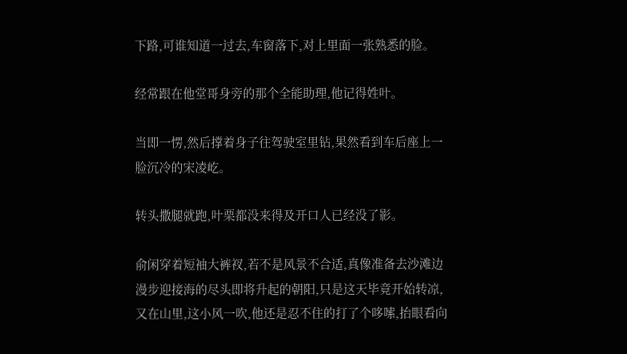下路,可谁知道一过去,车窗落下,对上里面一张熟悉的脸。

经常跟在他堂哥身旁的那个全能助理,他记得姓叶。

当即一愣,然后撑着身子往驾驶室里钻,果然看到车后座上一脸沉冷的宋凌屹。

转头撒腿就跑,叶栗都没来得及开口人已经没了影。

俞闲穿着短袖大裤衩,若不是风景不合适,真像准备去沙滩边漫步迎接海的尽头即将升起的朝阳,只是这天毕竟开始转凉,又在山里,这小风一吹,他还是忍不住的打了个哆嗦,抬眼看向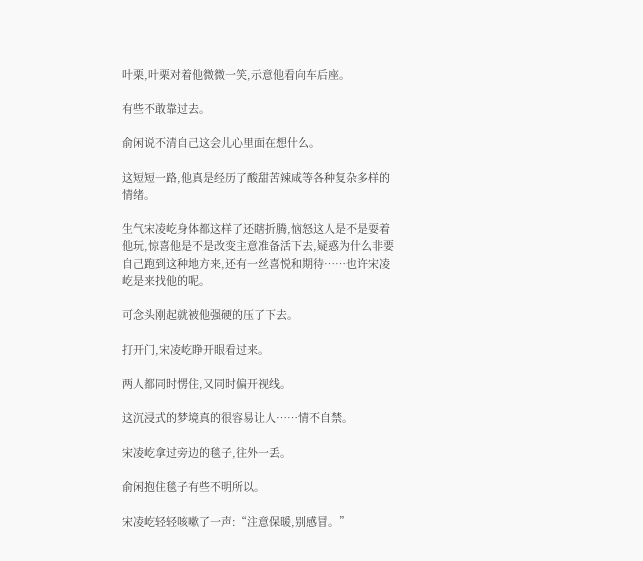叶栗,叶栗对着他微微一笑,示意他看向车后座。

有些不敢靠过去。

俞闲说不清自己这会儿心里面在想什么。

这短短一路,他真是经历了酸甜苦辣咸等各种复杂多样的情绪。

生气宋凌屹身体都这样了还瞎折腾,恼怒这人是不是耍着他玩,惊喜他是不是改变主意准备活下去,疑惑为什么非要自己跑到这种地方来,还有一丝喜悦和期待……也许宋凌屹是来找他的呢。

可念头刚起就被他强硬的压了下去。

打开门,宋凌屹睁开眼看过来。

两人都同时愣住,又同时偏开视线。

这沉浸式的梦境真的很容易让人……情不自禁。

宋凌屹拿过旁边的毯子,往外一丢。

俞闲抱住毯子有些不明所以。

宋凌屹轻轻咳嗽了一声:“注意保暖,别感冒。”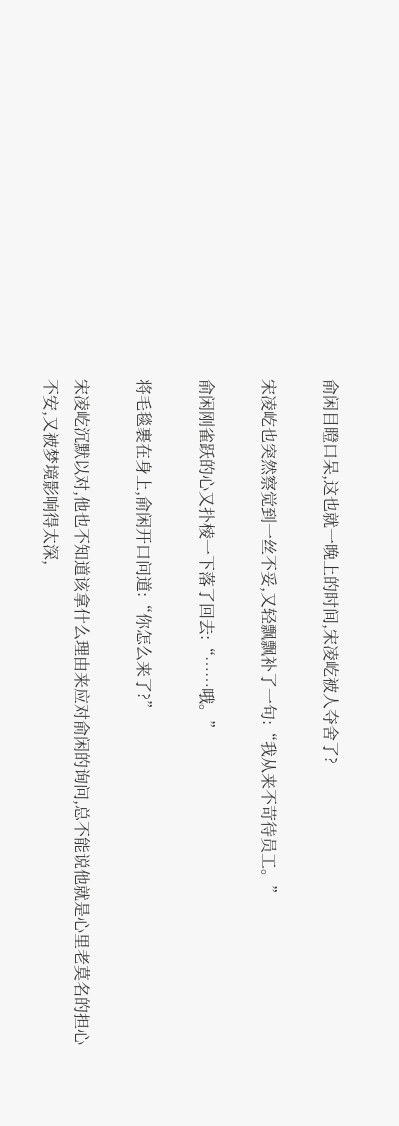俞闲目瞪口呆,这也就一晚上的时间,宋凌屹被人夺舍了?

宋凌屹也突然察觉到一丝不妥,又轻飘飘补了一句:“我从来不苛待员工。”

俞闲刚雀跃的心又扑棱一下落了回去:“……哦。”

将毛毯裹在身上,俞闲开口问道:“你怎么来了?”

宋凌屹沉默以对,他也不知道该拿什么理由来应对俞闲的询问,总不能说他就是心里老莫名的担心不安,又被梦境影响得太深,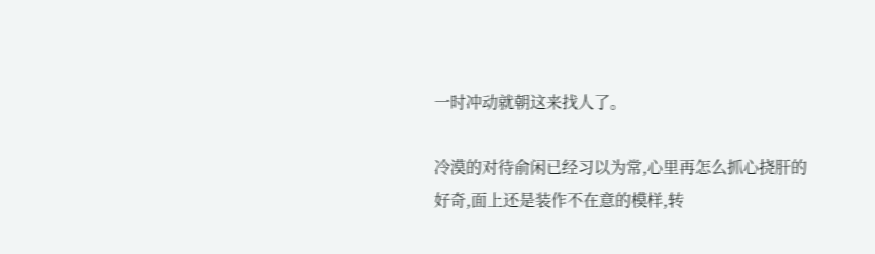一时冲动就朝这来找人了。

冷漠的对待俞闲已经习以为常,心里再怎么抓心挠肝的好奇,面上还是装作不在意的模样,转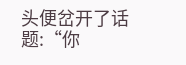头便岔开了话题:“你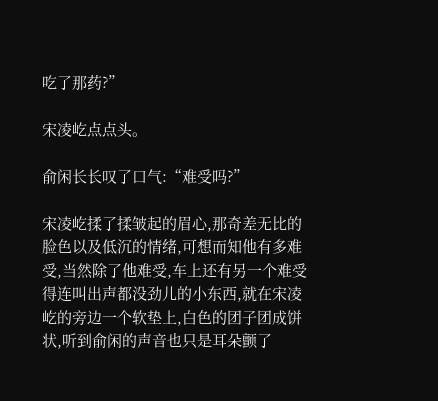吃了那药?”

宋凌屹点点头。

俞闲长长叹了口气:“难受吗?”

宋凌屹揉了揉皱起的眉心,那奇差无比的脸色以及低沉的情绪,可想而知他有多难受,当然除了他难受,车上还有另一个难受得连叫出声都没劲儿的小东西,就在宋凌屹的旁边一个软垫上,白色的团子团成饼状,听到俞闲的声音也只是耳朵颤了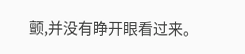颤,并没有睁开眼看过来。